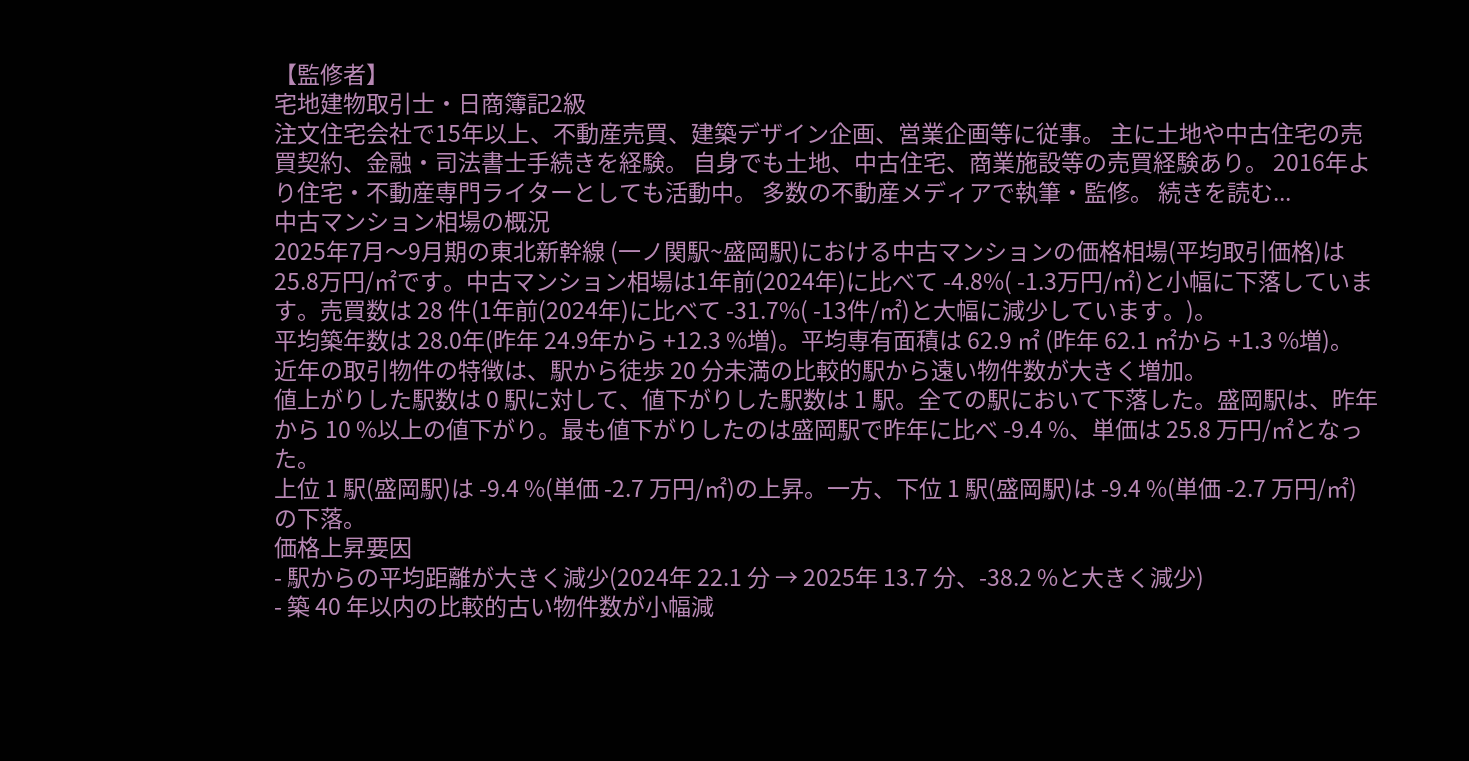【監修者】
宅地建物取引士・日商簿記2級
注文住宅会社で15年以上、不動産売買、建築デザイン企画、営業企画等に従事。 主に土地や中古住宅の売買契約、金融・司法書士手続きを経験。 自身でも土地、中古住宅、商業施設等の売買経験あり。 2016年より住宅・不動産専門ライターとしても活動中。 多数の不動産メディアで執筆・監修。 続きを読む...
中古マンション相場の概況
2025年7月〜9月期の東北新幹線 (一ノ関駅~盛岡駅)における中古マンションの価格相場(平均取引価格)は25.8万円/㎡です。中古マンション相場は1年前(2024年)に比べて -4.8%( -1.3万円/㎡)と小幅に下落しています。売買数は 28 件(1年前(2024年)に比べて -31.7%( -13件/㎡)と大幅に減少しています。)。
平均築年数は 28.0年(昨年 24.9年から +12.3 %増)。平均専有面積は 62.9 ㎡ (昨年 62.1 ㎡から +1.3 %増)。
近年の取引物件の特徴は、駅から徒歩 20 分未満の比較的駅から遠い物件数が大きく増加。
値上がりした駅数は 0 駅に対して、値下がりした駅数は 1 駅。全ての駅において下落した。盛岡駅は、昨年から 10 %以上の値下がり。最も値下がりしたのは盛岡駅で昨年に比べ -9.4 %、単価は 25.8 万円/㎡となった。
上位 1 駅(盛岡駅)は -9.4 %(単価 -2.7 万円/㎡)の上昇。一方、下位 1 駅(盛岡駅)は -9.4 %(単価 -2.7 万円/㎡)の下落。
価格上昇要因
- 駅からの平均距離が大きく減少(2024年 22.1 分 → 2025年 13.7 分、-38.2 %と大きく減少)
- 築 40 年以内の比較的古い物件数が小幅減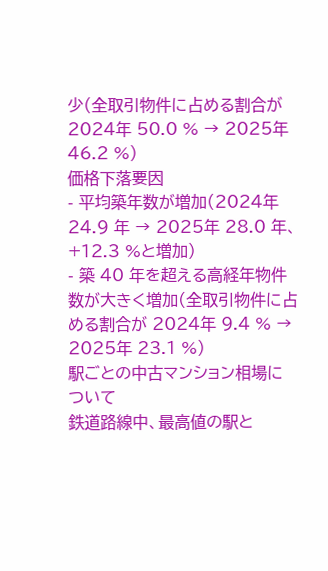少(全取引物件に占める割合が 2024年 50.0 % → 2025年 46.2 %)
価格下落要因
- 平均築年数が増加(2024年 24.9 年 → 2025年 28.0 年、+12.3 %と増加)
- 築 40 年を超える高経年物件数が大きく増加(全取引物件に占める割合が 2024年 9.4 % → 2025年 23.1 %)
駅ごとの中古マンション相場について
鉄道路線中、最高値の駅と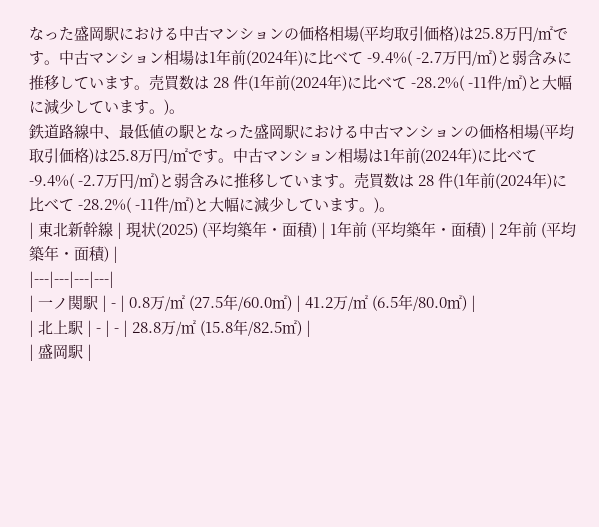なった盛岡駅における中古マンションの価格相場(平均取引価格)は25.8万円/㎡です。中古マンション相場は1年前(2024年)に比べて -9.4%( -2.7万円/㎡)と弱含みに推移しています。売買数は 28 件(1年前(2024年)に比べて -28.2%( -11件/㎡)と大幅に減少しています。)。
鉄道路線中、最低値の駅となった盛岡駅における中古マンションの価格相場(平均取引価格)は25.8万円/㎡です。中古マンション相場は1年前(2024年)に比べて -9.4%( -2.7万円/㎡)と弱含みに推移しています。売買数は 28 件(1年前(2024年)に比べて -28.2%( -11件/㎡)と大幅に減少しています。)。
| 東北新幹線 | 現状(2025) (平均築年・面積) | 1年前 (平均築年・面積) | 2年前 (平均築年・面積) |
|---|---|---|---|
| 一ノ関駅 | - | 0.8万/㎡ (27.5年/60.0㎡) | 41.2万/㎡ (6.5年/80.0㎡) |
| 北上駅 | - | - | 28.8万/㎡ (15.8年/82.5㎡) |
| 盛岡駅 |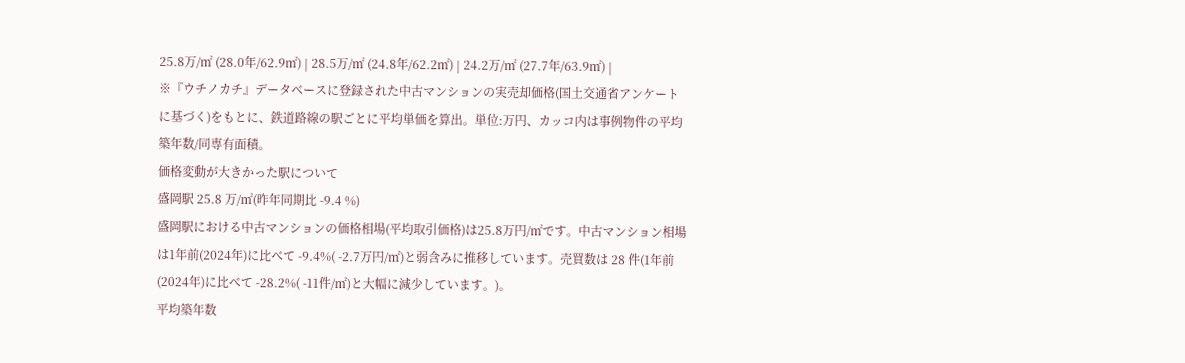25.8万/㎡ (28.0年/62.9㎡) | 28.5万/㎡ (24.8年/62.2㎡) | 24.2万/㎡ (27.7年/63.9㎡) |
※『ウチノカチ』データベースに登録された中古マンションの実売却価格(国土交通省アンケートに基づく)をもとに、鉄道路線の駅ごとに平均単価を算出。単位:万円、カッコ内は事例物件の平均築年数/同専有面積。
価格変動が大きかった駅について
盛岡駅 25.8 万/㎡(昨年同期比 -9.4 %)
盛岡駅における中古マンションの価格相場(平均取引価格)は25.8万円/㎡です。中古マンション相場は1年前(2024年)に比べて -9.4%( -2.7万円/㎡)と弱含みに推移しています。売買数は 28 件(1年前(2024年)に比べて -28.2%( -11件/㎡)と大幅に減少しています。)。
平均築年数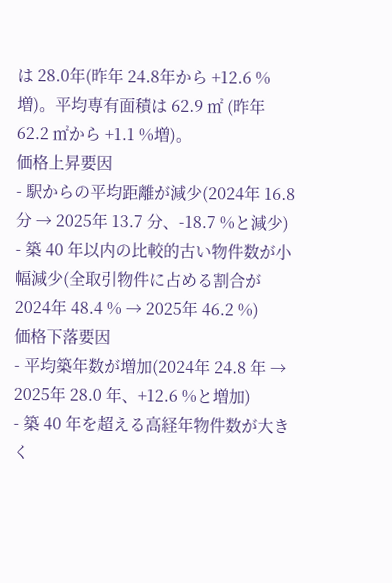は 28.0年(昨年 24.8年から +12.6 %増)。平均専有面積は 62.9 ㎡ (昨年 62.2 ㎡から +1.1 %増)。
価格上昇要因
- 駅からの平均距離が減少(2024年 16.8 分 → 2025年 13.7 分、-18.7 %と減少)
- 築 40 年以内の比較的古い物件数が小幅減少(全取引物件に占める割合が 2024年 48.4 % → 2025年 46.2 %)
価格下落要因
- 平均築年数が増加(2024年 24.8 年 → 2025年 28.0 年、+12.6 %と増加)
- 築 40 年を超える高経年物件数が大きく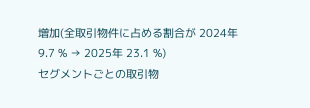増加(全取引物件に占める割合が 2024年 9.7 % → 2025年 23.1 %)
セグメントごとの取引物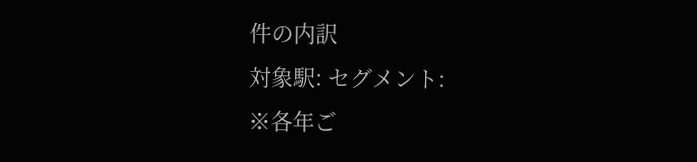件の内訳
対象駅: セグメント:
※各年ご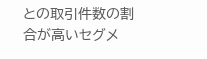との取引件数の割合が高いセグメ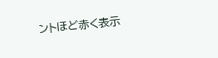ントほど赤く表示